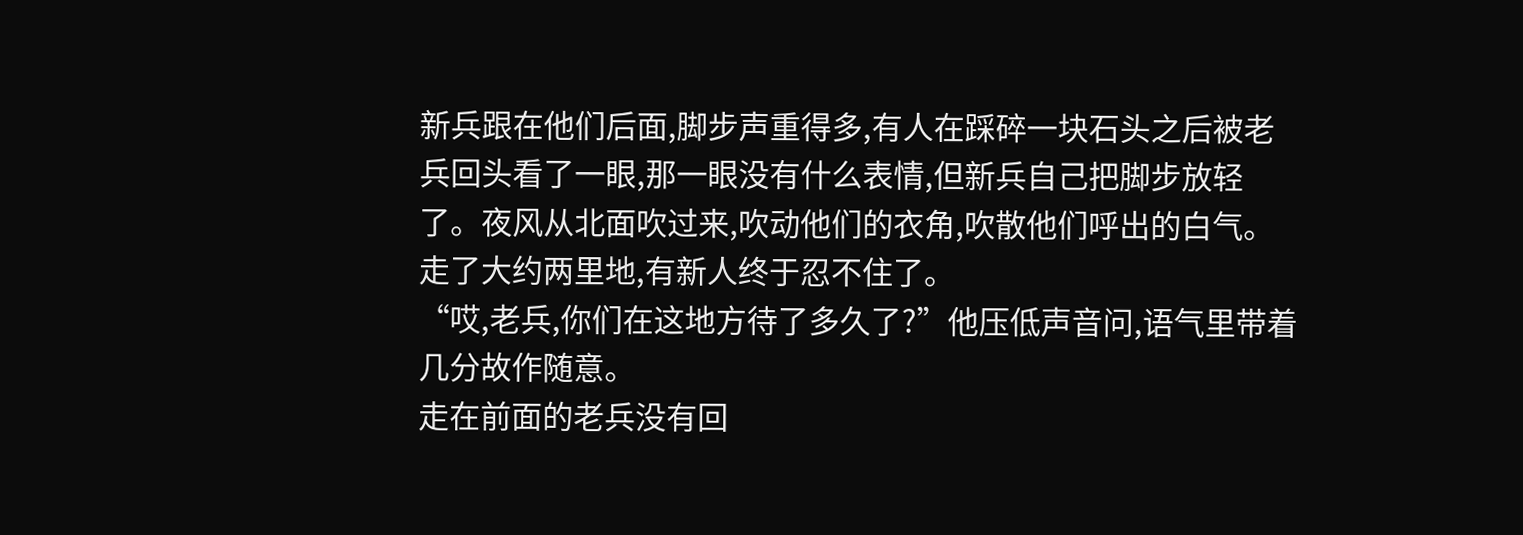新兵跟在他们后面,脚步声重得多,有人在踩碎一块石头之后被老兵回头看了一眼,那一眼没有什么表情,但新兵自己把脚步放轻了。夜风从北面吹过来,吹动他们的衣角,吹散他们呼出的白气。走了大约两里地,有新人终于忍不住了。
“哎,老兵,你们在这地方待了多久了?”他压低声音问,语气里带着几分故作随意。
走在前面的老兵没有回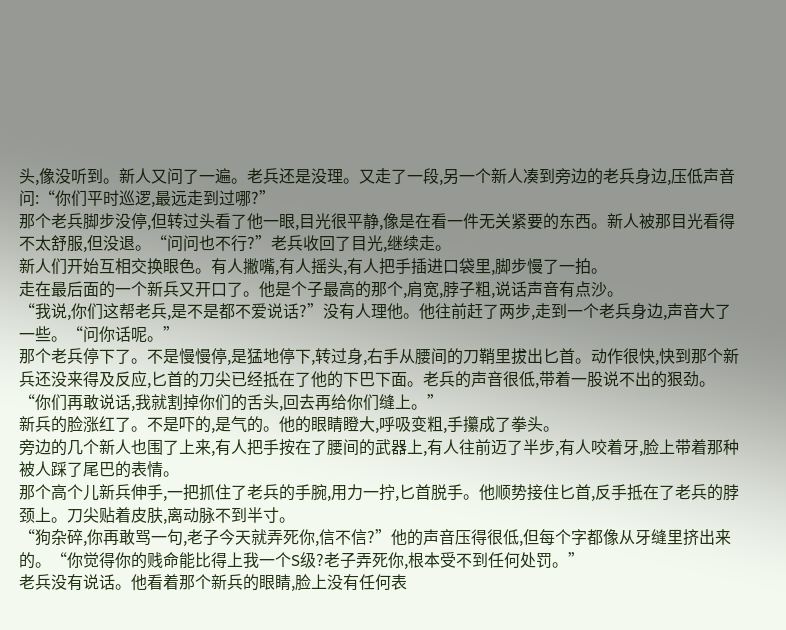头,像没听到。新人又问了一遍。老兵还是没理。又走了一段,另一个新人凑到旁边的老兵身边,压低声音问:“你们平时巡逻,最远走到过哪?”
那个老兵脚步没停,但转过头看了他一眼,目光很平静,像是在看一件无关紧要的东西。新人被那目光看得不太舒服,但没退。“问问也不行?”老兵收回了目光,继续走。
新人们开始互相交换眼色。有人撇嘴,有人摇头,有人把手插进口袋里,脚步慢了一拍。
走在最后面的一个新兵又开口了。他是个子最高的那个,肩宽,脖子粗,说话声音有点沙。
“我说,你们这帮老兵,是不是都不爱说话?”没有人理他。他往前赶了两步,走到一个老兵身边,声音大了一些。“问你话呢。”
那个老兵停下了。不是慢慢停,是猛地停下,转过身,右手从腰间的刀鞘里拔出匕首。动作很快,快到那个新兵还没来得及反应,匕首的刀尖已经抵在了他的下巴下面。老兵的声音很低,带着一股说不出的狠劲。“你们再敢说话,我就割掉你们的舌头,回去再给你们缝上。”
新兵的脸涨红了。不是吓的,是气的。他的眼睛瞪大,呼吸变粗,手攥成了拳头。
旁边的几个新人也围了上来,有人把手按在了腰间的武器上,有人往前迈了半步,有人咬着牙,脸上带着那种被人踩了尾巴的表情。
那个高个儿新兵伸手,一把抓住了老兵的手腕,用力一拧,匕首脱手。他顺势接住匕首,反手抵在了老兵的脖颈上。刀尖贴着皮肤,离动脉不到半寸。
“狗杂碎,你再敢骂一句,老子今天就弄死你,信不信?”他的声音压得很低,但每个字都像从牙缝里挤出来的。“你觉得你的贱命能比得上我一个S级?老子弄死你,根本受不到任何处罚。”
老兵没有说话。他看着那个新兵的眼睛,脸上没有任何表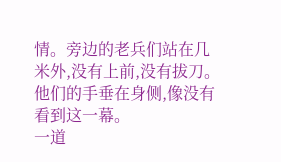情。旁边的老兵们站在几米外,没有上前,没有拔刀。他们的手垂在身侧,像没有看到这一幕。
一道